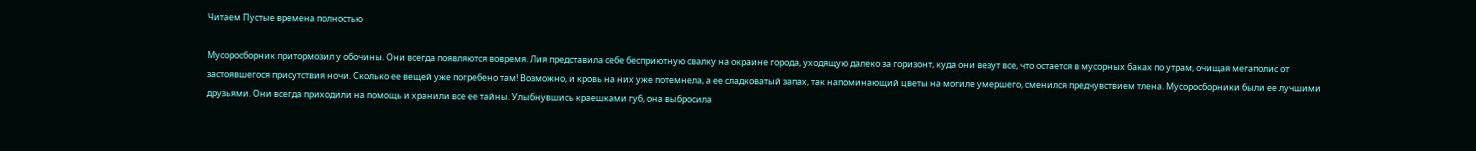Читаем Пустые времена полностью

Мусоросборник притормозил у обочины. Они всегда появляются вовремя. Лия представила себе бесприютную свалку на окраине города, уходящую далеко за горизонт, куда они везут все, что остается в мусорных баках по утрам, очищая мегаполис от застоявшегося присутствия ночи. Сколько ее вещей уже погребено там! Возможно, и кровь на них уже потемнела, а ее сладковатый запах, так напоминающий цветы на могиле умершего, сменился предчувствием тлена. Мусоросборники были ее лучшими друзьями. Они всегда приходили на помощь и хранили все ее тайны. Улыбнувшись краешками губ, она выбросила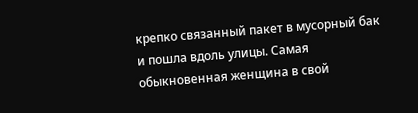крепко связанный пакет в мусорный бак и пошла вдоль улицы. Самая обыкновенная женщина в свой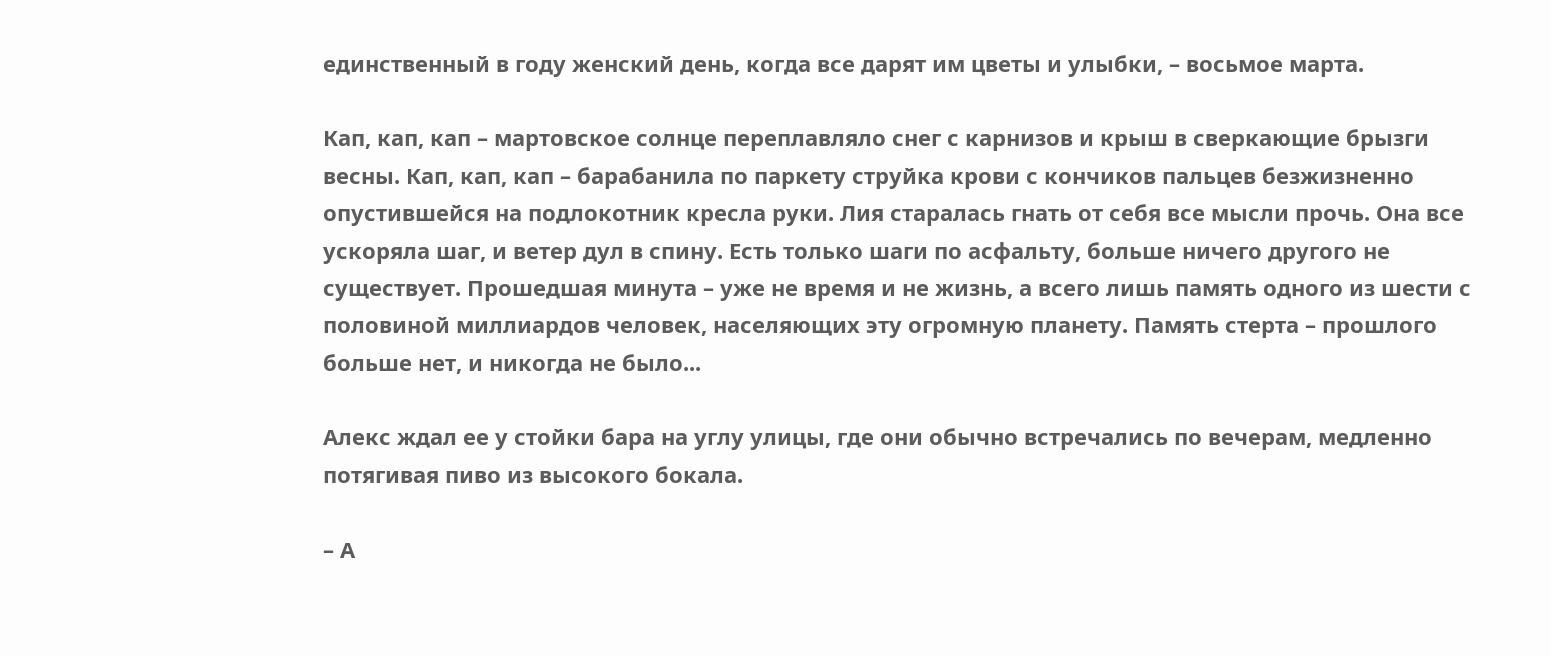единственный в году женский день, когда все дарят им цветы и улыбки, – восьмое марта.

Кап, кап, кап – мартовское солнце переплавляло снег с карнизов и крыш в сверкающие брызги весны. Кап, кап, кап – барабанила по паркету струйка крови с кончиков пальцев безжизненно опустившейся на подлокотник кресла руки. Лия старалась гнать от себя все мысли прочь. Она все ускоряла шаг, и ветер дул в спину. Есть только шаги по асфальту, больше ничего другого не существует. Прошедшая минута – уже не время и не жизнь, а всего лишь память одного из шести с половиной миллиардов человек, населяющих эту огромную планету. Память стерта – прошлого больше нет, и никогда не было...

Алекс ждал ее у стойки бара на углу улицы, где они обычно встречались по вечерам, медленно потягивая пиво из высокого бокала.

– А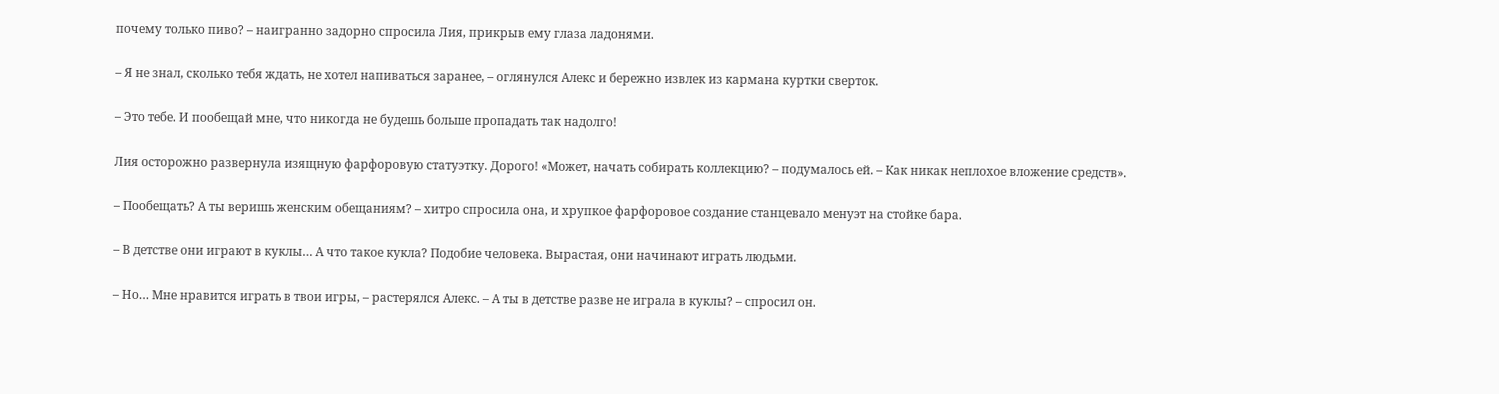почему только пиво? – наигранно задорно спросила Лия, прикрыв ему глаза ладонями.

– Я не знал, сколько тебя ждать, не хотел напиваться заранее, – оглянулся Алекс и бережно извлек из кармана куртки сверток.

– Это тебе. И пообещай мне, что никогда не будешь больше пропадать так надолго!

Лия осторожно развернула изящную фарфоровую статуэтку. Дорого! «Может, начать собирать коллекцию? – подумалось ей. – Как никак неплохое вложение средств».

– Пообещать? А ты веришь женским обещаниям? – хитро спросила она, и хрупкое фарфоровое создание станцевало менуэт на стойке бара.

– В детстве они играют в куклы… А что такое кукла? Подобие человека. Вырастая, они начинают играть людьми.

– Но… Мне нравится играть в твои игры, – растерялся Алекс. – А ты в детстве разве не играла в куклы? – спросил он.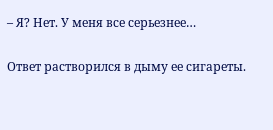– Я? Нет. У меня все серьезнее…

Ответ растворился в дыму ее сигареты.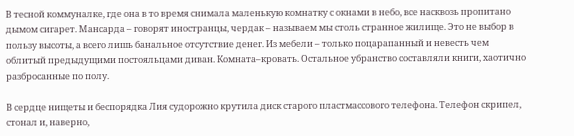В тесной коммуналке, где она в то время снимала маленькую комнатку с окнами в небо, все насквозь пропитано дымом сигарет. Мансарда – говорят иностранцы, чердак – называем мы столь странное жилище. Это не выбор в пользу высоты, а всего лишь банальное отсутствие денег. Из мебели – только поцарапанный и невесть чем облитый предыдущими постояльцами диван. Комната–кровать. Остальное убранство составляли книги, хаотично разбросанные по полу.

В сердце нищеты и беспорядка Лия судорожно крутила диск старого пластмассового телефона. Телефон скрипел, стонал и, наверно,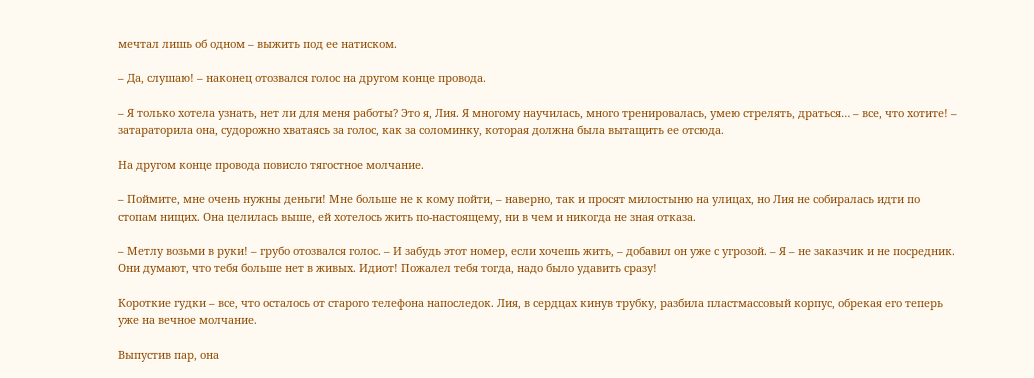мечтал лишь об одном – выжить под ее натиском.

– Да, слушаю! – наконец отозвался голос на другом конце провода.

– Я только хотела узнать, нет ли для меня работы? Это я, Лия. Я многому научилась, много тренировалась, умею стрелять, драться… – все, что хотите! – затараторила она, судорожно хватаясь за голос, как за соломинку, которая должна была вытащить ее отсюда.

На другом конце провода повисло тягостное молчание.

– Поймите, мне очень нужны деньги! Мне больше не к кому пойти, – наверно, так и просят милостыню на улицах, но Лия не собиралась идти по стопам нищих. Она целилась выше, ей хотелось жить по-настоящему, ни в чем и никогда не зная отказа.

– Метлу возьми в руки! – грубо отозвался голос. – И забудь этот номер, если хочешь жить, – добавил он уже с угрозой. – Я – не заказчик и не посредник. Они думают, что тебя больше нет в живых. Идиот! Пожалел тебя тогда, надо было удавить сразу!

Короткие гудки – все, что осталось от старого телефона напоследок. Лия, в сердцах кинув трубку, разбила пластмассовый корпус, обрекая его теперь уже на вечное молчание.

Выпустив пар, она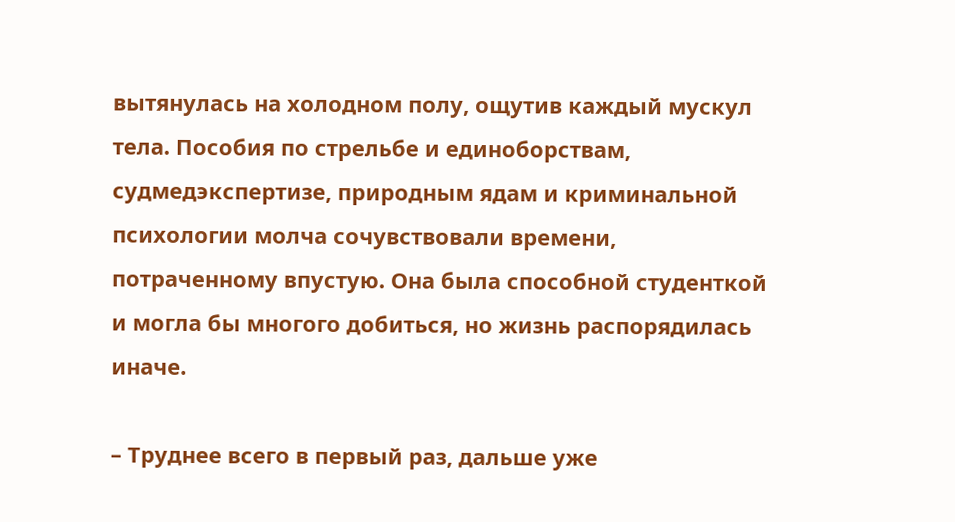вытянулась на холодном полу, ощутив каждый мускул тела. Пособия по стрельбе и единоборствам, судмедэкспертизе, природным ядам и криминальной психологии молча сочувствовали времени, потраченному впустую. Она была способной студенткой и могла бы многого добиться, но жизнь распорядилась иначе.

– Труднее всего в первый раз, дальше уже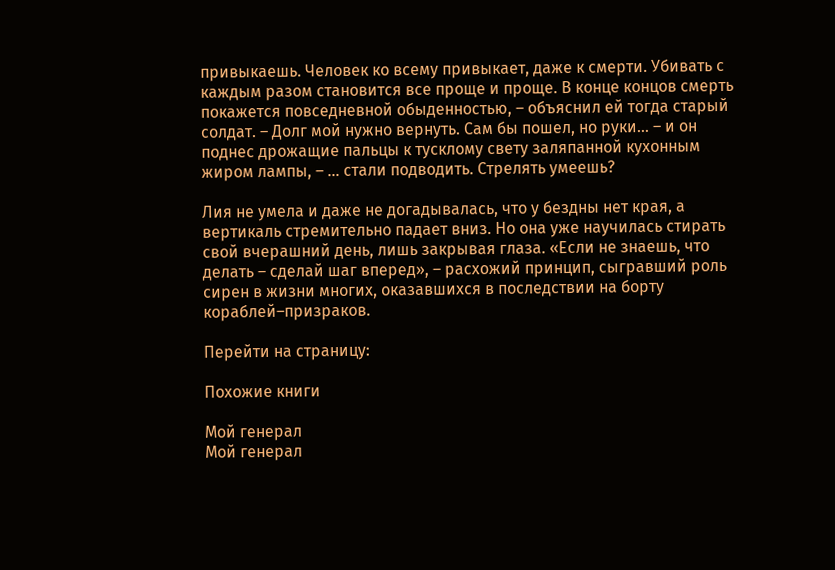привыкаешь. Человек ко всему привыкает, даже к смерти. Убивать с каждым разом становится все проще и проще. В конце концов смерть покажется повседневной обыденностью, – объяснил ей тогда старый солдат. – Долг мой нужно вернуть. Сам бы пошел, но руки… – и он поднес дрожащие пальцы к тусклому свету заляпанной кухонным жиром лампы, – … стали подводить. Стрелять умеешь?

Лия не умела и даже не догадывалась, что у бездны нет края, а вертикаль стремительно падает вниз. Но она уже научилась стирать свой вчерашний день, лишь закрывая глаза. «Если не знаешь, что делать – сделай шаг вперед», – расхожий принцип, сыгравший роль сирен в жизни многих, оказавшихся в последствии на борту кораблей–призраков.

Перейти на страницу:

Похожие книги

Мой генерал
Мой генерал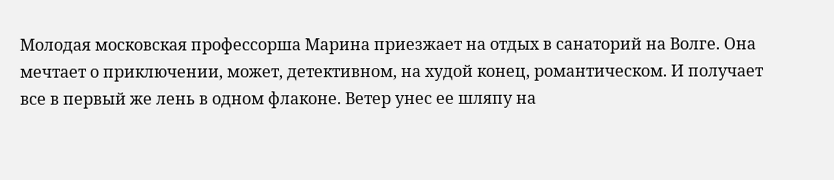Молодая московская профессорша Марина приезжает на отдых в санаторий на Волге. Она мечтает о приключении, может, детективном, на худой конец, романтическом. И получает все в первый же лень в одном флаконе. Ветер унес ее шляпу на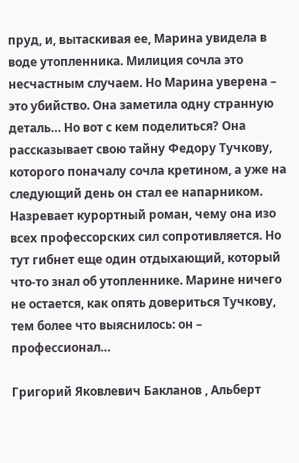пруд, и, вытаскивая ее, Марина увидела в воде утопленника. Милиция сочла это несчастным случаем. Но Марина уверена – это убийство. Она заметила одну странную деталь… Но вот с кем поделиться? Она рассказывает свою тайну Федору Тучкову, которого поначалу сочла кретином, а уже на следующий день он стал ее напарником. Назревает курортный роман, чему она изо всех профессорских сил сопротивляется. Но тут гибнет еще один отдыхающий, который что-то знал об утопленнике. Марине ничего не остается, как опять довериться Тучкову, тем более что выяснилось: он – профессионал…

Григорий Яковлевич Бакланов , Альберт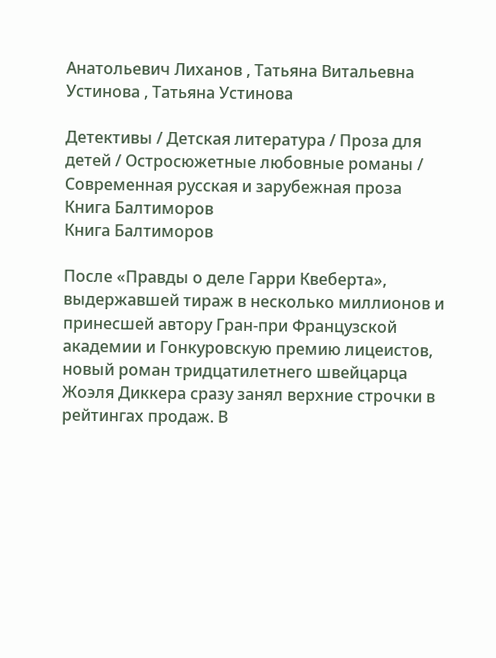Анатольевич Лиханов , Татьяна Витальевна Устинова , Татьяна Устинова

Детективы / Детская литература / Проза для детей / Остросюжетные любовные романы / Современная русская и зарубежная проза
Книга Балтиморов
Книга Балтиморов

После «Правды о деле Гарри Квеберта», выдержавшей тираж в несколько миллионов и принесшей автору Гран-при Французской академии и Гонкуровскую премию лицеистов, новый роман тридцатилетнего швейцарца Жоэля Диккера сразу занял верхние строчки в рейтингах продаж. В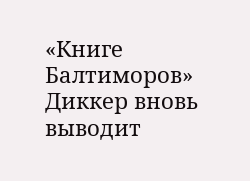«Книге Балтиморов» Диккер вновь выводит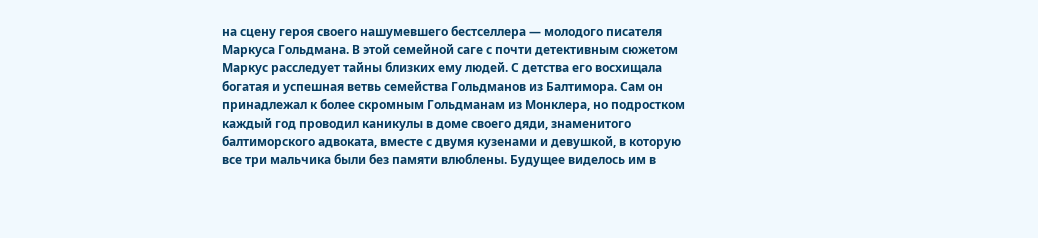на сцену героя своего нашумевшего бестселлера — молодого писателя Маркуса Гольдмана. В этой семейной саге с почти детективным сюжетом Маркус расследует тайны близких ему людей. С детства его восхищала богатая и успешная ветвь семейства Гольдманов из Балтимора. Сам он принадлежал к более скромным Гольдманам из Монклера, но подростком каждый год проводил каникулы в доме своего дяди, знаменитого балтиморского адвоката, вместе с двумя кузенами и девушкой, в которую все три мальчика были без памяти влюблены. Будущее виделось им в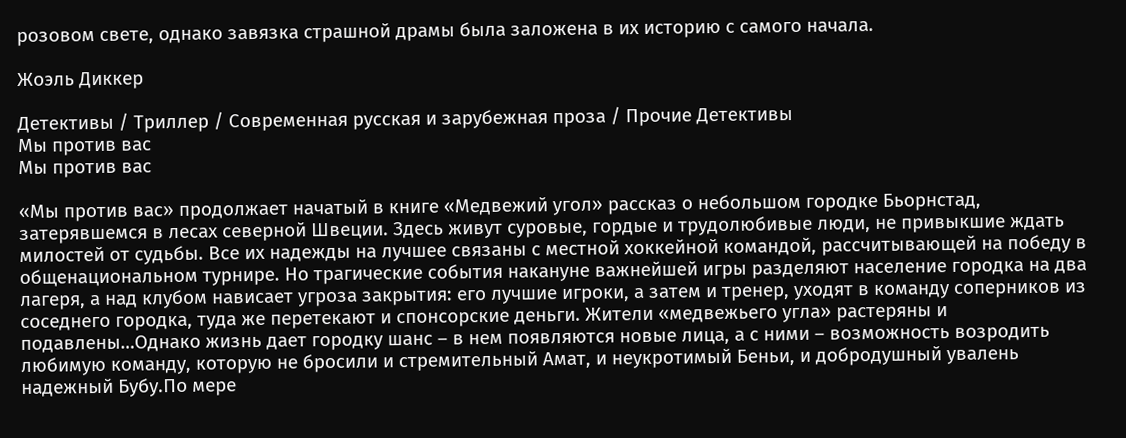розовом свете, однако завязка страшной драмы была заложена в их историю с самого начала.

Жоэль Диккер

Детективы / Триллер / Современная русская и зарубежная проза / Прочие Детективы
Мы против вас
Мы против вас

«Мы против вас» продолжает начатый в книге «Медвежий угол» рассказ о небольшом городке Бьорнстад, затерявшемся в лесах северной Швеции. Здесь живут суровые, гордые и трудолюбивые люди, не привыкшие ждать милостей от судьбы. Все их надежды на лучшее связаны с местной хоккейной командой, рассчитывающей на победу в общенациональном турнире. Но трагические события накануне важнейшей игры разделяют население городка на два лагеря, а над клубом нависает угроза закрытия: его лучшие игроки, а затем и тренер, уходят в команду соперников из соседнего городка, туда же перетекают и спонсорские деньги. Жители «медвежьего угла» растеряны и подавлены…Однако жизнь дает городку шанс – в нем появляются новые лица, а с ними – возможность возродить любимую команду, которую не бросили и стремительный Амат, и неукротимый Беньи, и добродушный увалень надежный Бубу.По мере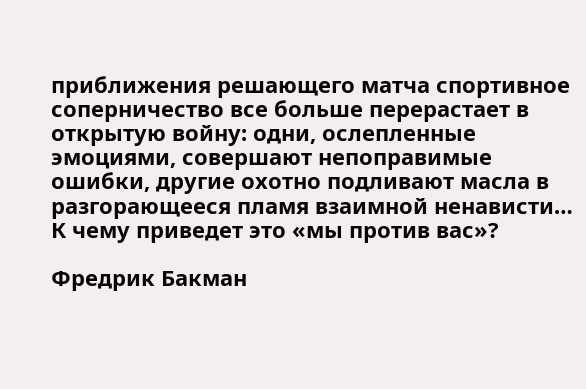приближения решающего матча спортивное соперничество все больше перерастает в открытую войну: одни, ослепленные эмоциями, совершают непоправимые ошибки, другие охотно подливают масла в разгорающееся пламя взаимной ненависти… К чему приведет это «мы против вас»?

Фредрик Бакман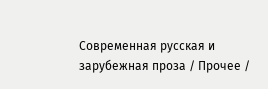Современная русская и зарубежная проза / Прочее /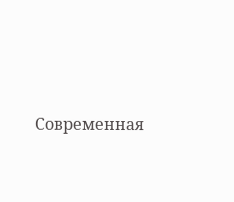Современная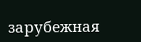зарубежная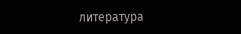литература